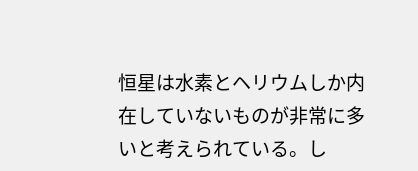恒星は水素とヘリウムしか内在していないものが非常に多いと考えられている。し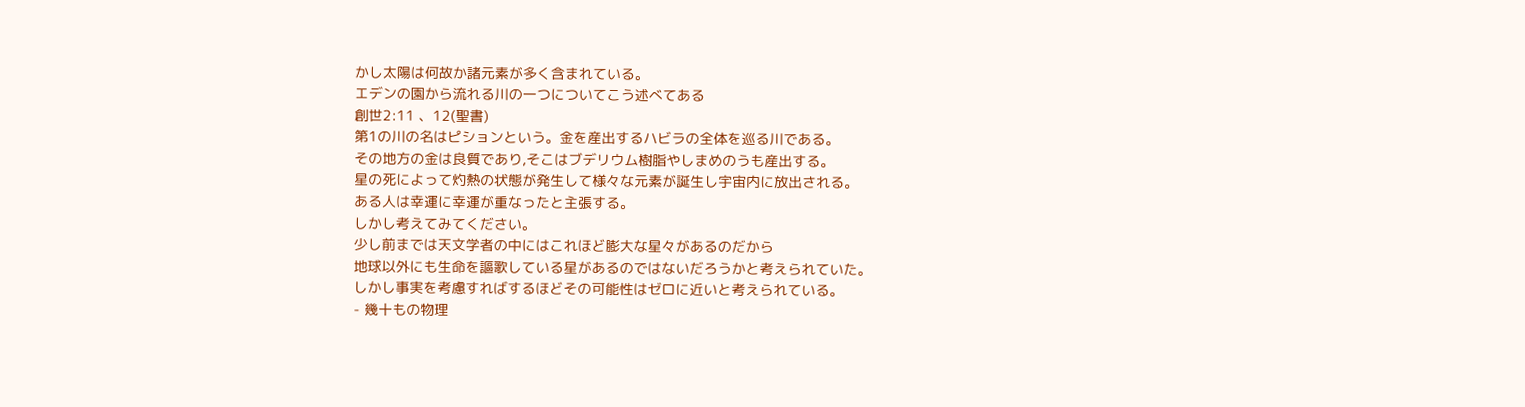かし太陽は何故か諸元素が多く含まれている。
エデンの園から流れる川の一つについてこう述べてある
創世2:11 、12(聖書)
第1の川の名はピションという。金を産出するハビラの全体を巡る川である。
その地方の金は良質であり,そこはブデリウム樹脂やしまめのうも産出する。
星の死によって灼熱の状態が発生して様々な元素が誕生し宇宙内に放出される。
ある人は幸運に幸運が重なったと主張する。
しかし考えてみてください。
少し前までは天文学者の中にはこれほど膨大な星々があるのだから
地球以外にも生命を謳歌している星があるのではないだろうかと考えられていた。
しかし事実を考慮すればするほどその可能性はゼロに近いと考えられている。
- 幾十もの物理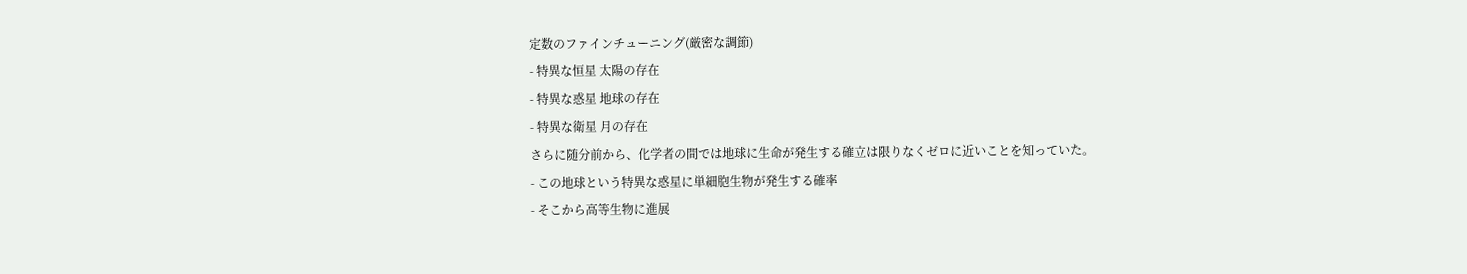定数のファインチューニング(厳密な調節)
- 特異な恒星 太陽の存在
- 特異な惑星 地球の存在
- 特異な衛星 月の存在
さらに随分前から、化学者の間では地球に生命が発生する確立は限りなくゼロに近いことを知っていた。
- この地球という特異な惑星に単細胞生物が発生する確率
- そこから高等生物に進展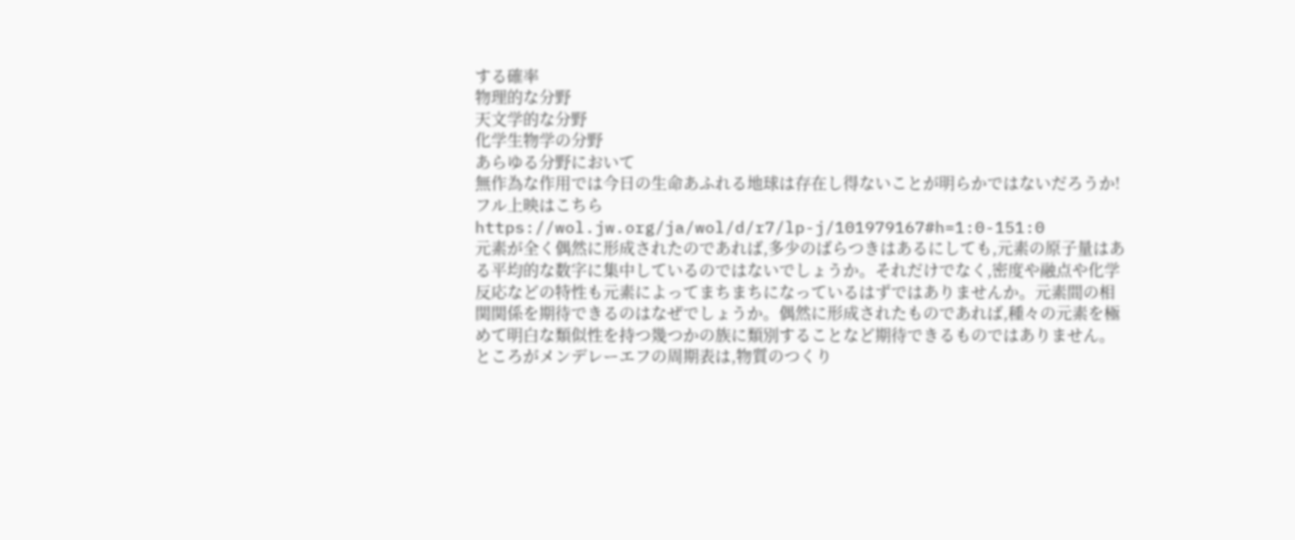する確率
物理的な分野
天文学的な分野
化学生物学の分野
あらゆる分野において
無作為な作用では今日の生命あふれる地球は存在し得ないことが明らかではないだろうか!
フル上映はこちら
https://wol.jw.org/ja/wol/d/r7/lp-j/101979167#h=1:0-151:0
元素が全く偶然に形成されたのであれば,多少のばらつきはあるにしても,元素の原子量はある平均的な数字に集中しているのではないでしょうか。それだけでなく,密度や融点や化学反応などの特性も元素によってまちまちになっているはずではありませんか。元素間の相関関係を期待できるのはなぜでしょうか。偶然に形成されたものであれば,種々の元素を極めて明白な類似性を持つ幾つかの族に類別することなど期待できるものではありません。
ところがメンデレーエフの周期表は,物質のつくり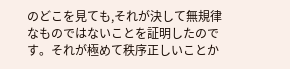のどこを見ても,それが決して無規律なものではないことを証明したのです。それが極めて秩序正しいことか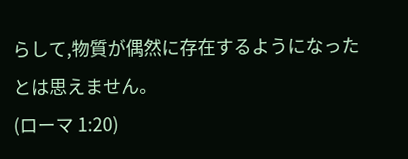らして,物質が偶然に存在するようになったとは思えません。
(ローマ 1:20)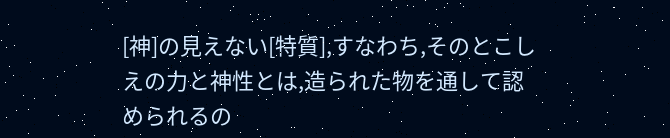[神]の見えない[特質],すなわち,そのとこしえの力と神性とは,造られた物を通して認められるの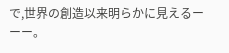で,世界の創造以来明らかに見えるーーー。